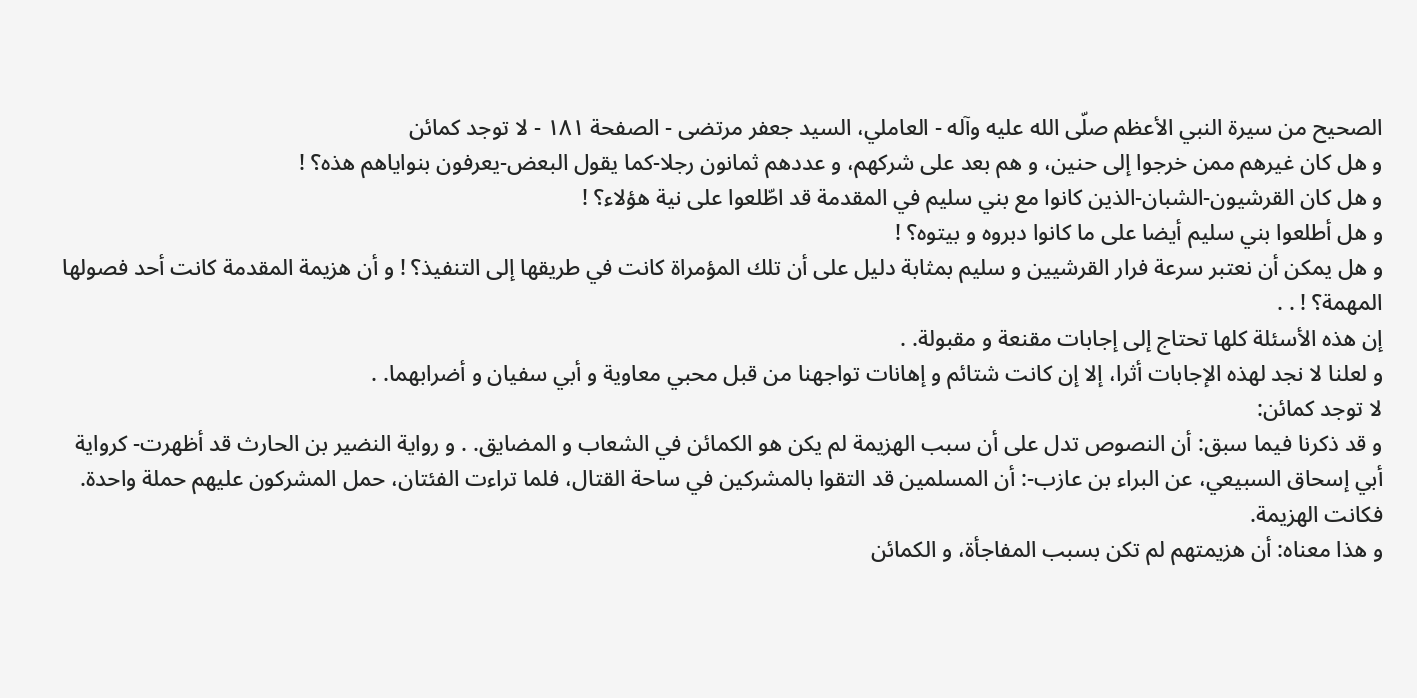الصحيح من سيرة النبي الأعظم صلّى الله عليه وآله - العاملي، السيد جعفر مرتضى - الصفحة ١٨١ - لا توجد كمائن
و هل كان غيرهم ممن خرجوا إلى حنين، و هم بعد على شركهم، و عددهم ثمانون رجلا-كما يقول البعض-يعرفون بنواياهم هذه؟ !
و هل كان القرشيون-الشبان-الذين كانوا مع بني سليم في المقدمة قد اطّلعوا على نية هؤلاء؟ !
و هل أطلعوا بني سليم أيضا على ما كانوا دبروه و بيتوه؟ !
و هل يمكن أن نعتبر سرعة فرار القرشيين و سليم بمثابة دليل على أن تلك المؤمراة كانت في طريقها إلى التنفيذ؟ ! و أن هزيمة المقدمة كانت أحد فصولها المهمة؟ ! . .
إن هذه الأسئلة كلها تحتاج إلى إجابات مقنعة و مقبولة. .
و لعلنا لا نجد لهذه الإجابات أثرا، إلا إن كانت شتائم و إهانات تواجهنا من قبل محبي معاوية و أبي سفيان و أضرابهما. .
لا توجد كمائن:
و قد ذكرنا فيما سبق: أن النصوص تدل على أن سبب الهزيمة لم يكن هو الكمائن في الشعاب و المضايق. . و رواية النضير بن الحارث قد أظهرت- كرواية أبي إسحاق السبيعي، عن البراء بن عازب-: أن المسلمين قد التقوا بالمشركين في ساحة القتال، فلما تراءت الفئتان، حمل المشركون عليهم حملة واحدة. فكانت الهزيمة.
و هذا معناه: أن هزيمتهم لم تكن بسبب المفاجأة، و الكمائن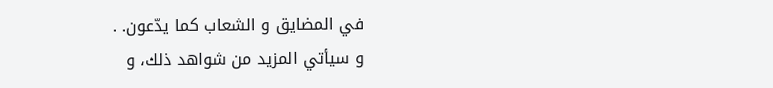في المضايق و الشعاب كما يدّعون. .
و سيأتي المزيد من شواهد ذلك، و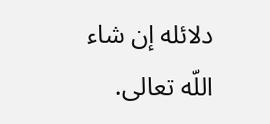دلائله إن شاء اللّه تعالى.